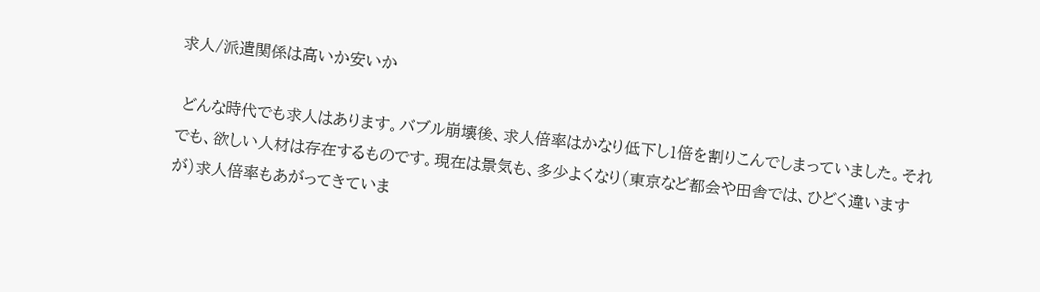求人/派遣関係は高いか安いか

 どんな時代でも求人はあります。バブル崩壊後、求人倍率はかなり低下し1倍を割りこんでしまっていました。それでも、欲しい人材は存在するものです。現在は景気も、多少よくなり(東京など都会や田舎では、ひどく違いますが)求人倍率もあがってきていま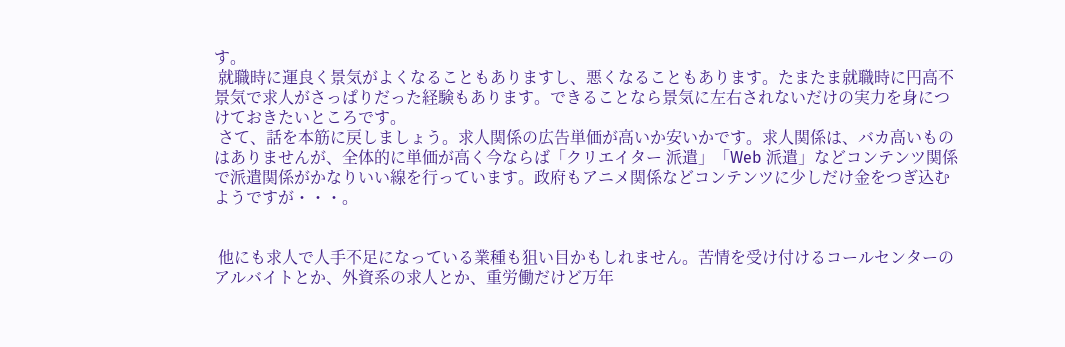す。
 就職時に運良く景気がよくなることもありますし、悪くなることもあります。たまたま就職時に円高不景気で求人がさっぱりだった経験もあります。できることなら景気に左右されないだけの実力を身につけておきたいところです。
 さて、話を本筋に戻しましょう。求人関係の広告単価が高いか安いかです。求人関係は、バカ高いものはありませんが、全体的に単価が高く今ならば「クリエイター 派遣」「Web 派遣」などコンテンツ関係で派遣関係がかなりいい線を行っています。政府もアニメ関係などコンテンツに少しだけ金をつぎ込むようですが・・・。


 他にも求人で人手不足になっている業種も狙い目かもしれません。苦情を受け付けるコールセンターのアルバイトとか、外資系の求人とか、重労働だけど万年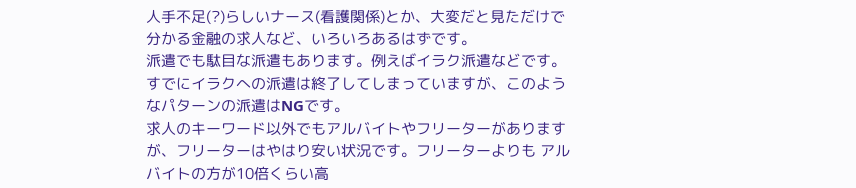人手不足(?)らしいナース(看護関係)とか、大変だと見ただけで分かる金融の求人など、いろいろあるはずです。
派遣でも駄目な派遣もあります。例えばイラク派遣などです。すでにイラクへの派遣は終了してしまっていますが、このようなパターンの派遣はNGです。
求人のキーワード以外でもアルバイトやフリーターがありますが、フリーターはやはり安い状況です。フリーターよりも アルバイトの方が10倍くらい高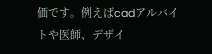価です。例えばcadアルバイトや医師、デザイ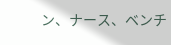ン、ナース、ベンチ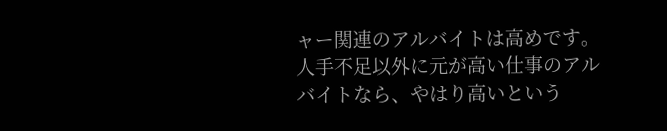ャー関連のアルバイトは高めです。人手不足以外に元が高い仕事のアルバイトなら、やはり高いという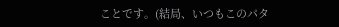ことです。(結局、いつもこのパタ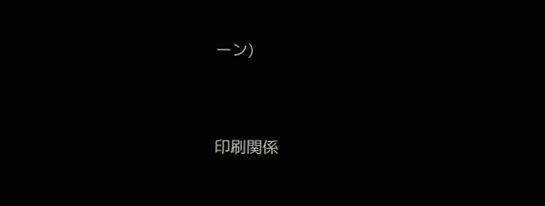ーン)


印刷関係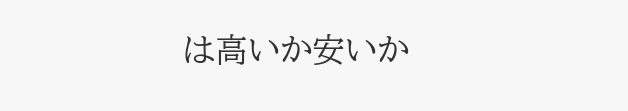は高いか安いか